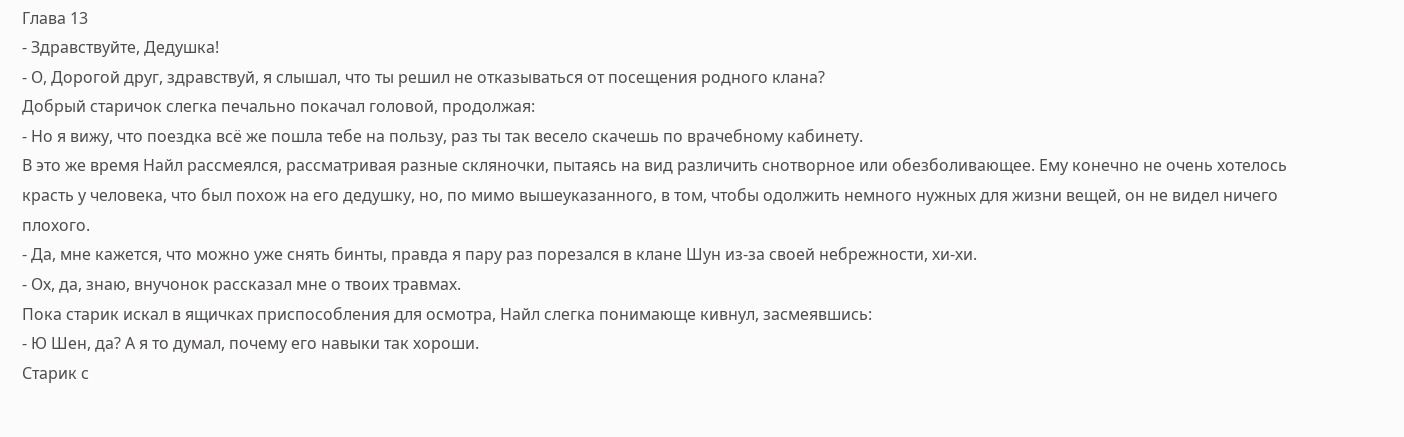Глава 13
- Здравствуйте, Дедушка!
- О, Дорогой друг, здравствуй, я слышал, что ты решил не отказываться от посещения родного клана?
Добрый старичок слегка печально покачал головой, продолжая:
- Но я вижу, что поездка всё же пошла тебе на пользу, раз ты так весело скачешь по врачебному кабинету.
В это же время Найл рассмеялся, рассматривая разные скляночки, пытаясь на вид различить снотворное или обезболивающее. Ему конечно не очень хотелось красть у человека, что был похож на его дедушку, но, по мимо вышеуказанного, в том, чтобы одолжить немного нужных для жизни вещей, он не видел ничего плохого.
- Да, мне кажется, что можно уже снять бинты, правда я пару раз порезался в клане Шун из-за своей небрежности, хи-хи.
- Ох, да, знаю, внучонок рассказал мне о твоих травмах.
Пока старик искал в ящичках приспособления для осмотра, Найл слегка понимающе кивнул, засмеявшись:
- Ю Шен, да? А я то думал, почему его навыки так хороши.
Старик с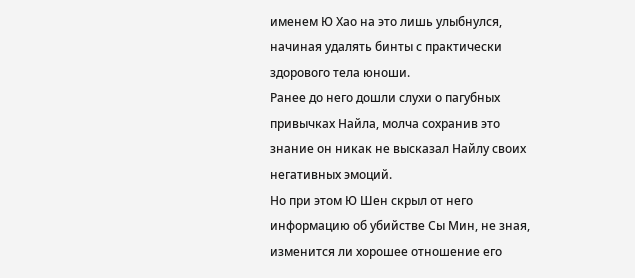именем Ю Хао на это лишь улыбнулся, начиная удалять бинты с практически здорового тела юноши.
Ранее до него дошли слухи о пагубных привычках Найла, молча сохранив это знание он никак не высказал Найлу своих негативных эмоций.
Но при этом Ю Шен скрыл от него информацию об убийстве Сы Мин, не зная, изменится ли хорошее отношение его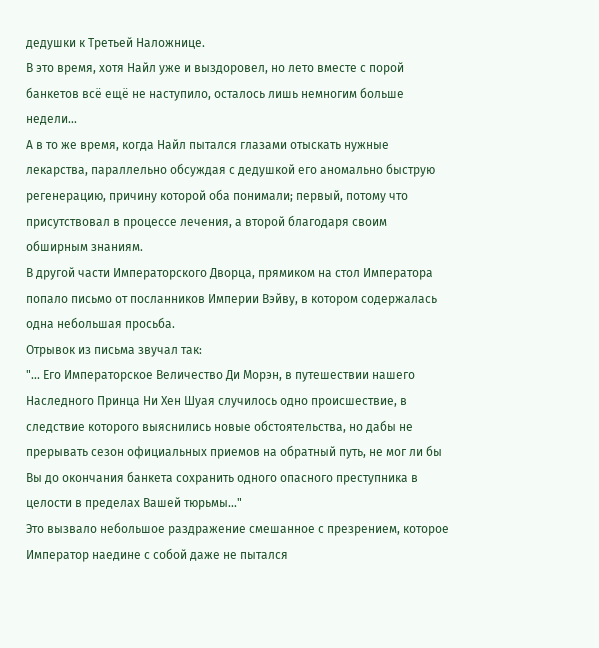дедушки к Третьей Наложнице.
В это время, хотя Найл уже и выздоровел, но лето вместе с порой банкетов всё ещё не наступило, осталось лишь немногим больше недели...
А в то же время, когда Найл пытался глазами отыскать нужные лекарства, параллельно обсуждая с дедушкой его аномально быструю регенерацию, причину которой оба понимали; первый, потому что присутствовал в процессе лечения, а второй благодаря своим обширным знаниям.
В другой части Императорского Дворца, прямиком на стол Императора попало письмо от посланников Империи Вэйву, в котором содержалась одна небольшая просьба.
Отрывок из письма звучал так:
"... Его Императорское Величество Ди Морэн, в путешествии нашего Наследного Принца Ни Хен Шуая случилось одно происшествие, в следствие которого выяснились новые обстоятельства, но дабы не прерывать сезон официальных приемов на обратный путь, не мог ли бы Вы до окончания банкета сохранить одного опасного преступника в целости в пределах Вашей тюрьмы..."
Это вызвало небольшое раздражение смешанное с презрением, которое Император наедине с собой даже не пытался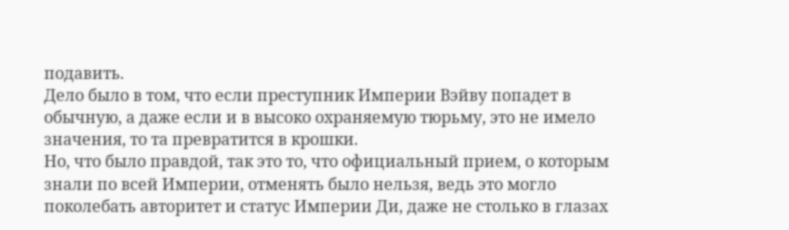подавить.
Дело было в том, что если преступник Империи Вэйву попадет в обычную, а даже если и в высоко охраняемую тюрьму, это не имело значения, то та превратится в крошки.
Но, что было правдой, так это то, что официальный прием, о которым знали по всей Империи, отменять было нельзя, ведь это могло поколебать авторитет и статус Империи Ди, даже не столько в глазах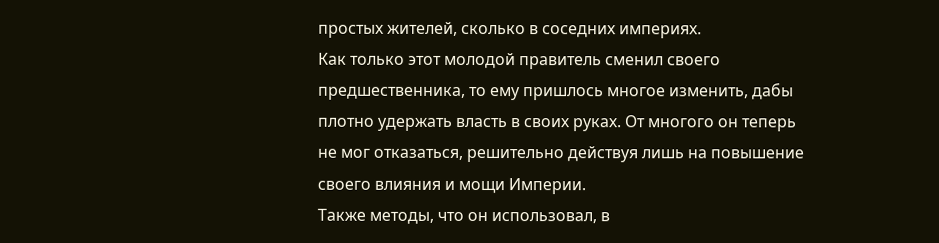простых жителей, сколько в соседних империях.
Как только этот молодой правитель сменил своего предшественника, то ему пришлось многое изменить, дабы плотно удержать власть в своих руках. От многого он теперь не мог отказаться, решительно действуя лишь на повышение своего влияния и мощи Империи.
Также методы, что он использовал, в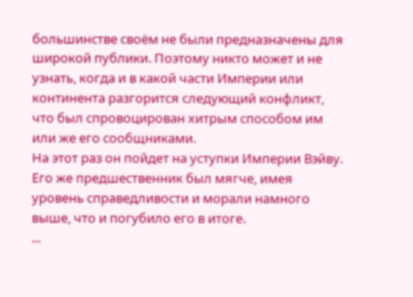большинстве своём не были предназначены для широкой публики. Поэтому никто может и не узнать, когда и в какой части Империи или континента разгорится следующий конфликт, что был спровоцирован хитрым способом им или же его сообщниками.
На этот раз он пойдет на уступки Империи Вэйву.
Его же предшественник был мягче, имея уровень справедливости и морали намного выше, что и погубило его в итоге.
...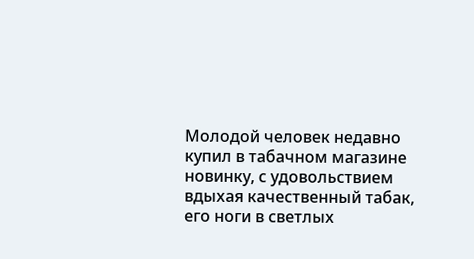Молодой человек недавно купил в табачном магазине новинку, с удовольствием вдыхая качественный табак, его ноги в светлых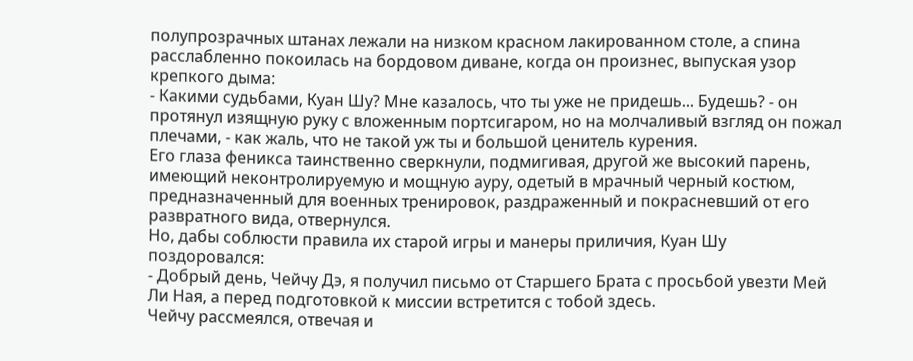полупрозрачных штанах лежали на низком красном лакированном столе, а спина расслабленно покоилась на бордовом диване, когда он произнес, выпуская узор крепкого дыма:
- Какими судьбами, Куан Шу? Мне казалось, что ты уже не придешь... Будешь? - он протянул изящную руку с вложенным портсигаром, но на молчаливый взгляд он пожал плечами, - как жаль, что не такой уж ты и большой ценитель курения.
Его глаза феникса таинственно сверкнули, подмигивая, другой же высокий парень, имеющий неконтролируемую и мощную ауру, одетый в мрачный черный костюм, предназначенный для военных тренировок, раздраженный и покрасневший от его развратного вида, отвернулся.
Но, дабы соблюсти правила их старой игры и манеры приличия, Куан Шу поздоровался:
- Добрый день, Чейчу Дэ, я получил письмо от Старшего Брата с просьбой увезти Мей Ли Ная, а перед подготовкой к миссии встретится с тобой здесь.
Чейчу рассмеялся, отвечая и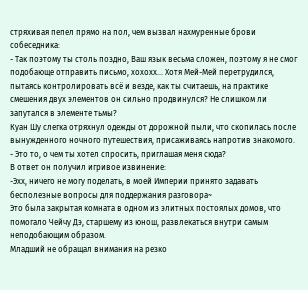стряхивая пепел прямо на пол, чем вызвал нахмуренные брови собеседника:
- Так поэтому ты столь поздно, Ваш язык весьма сложен, поэтому я не смог подобающе отправить письмо, хохохх... Хотя Мей-Мей перетрудился, пытаясь контролировать всё и везде, как ты считаешь, на практике смешения двух элементов он сильно продвинулся? Не слишком ли запутался в элементе тьмы?
Куан Шу слегка отряхнул одежды от дорожной пыли, что скопилась после вынужденного ночного путешествия, присаживаясь напротив знакомого.
- Это то, о чем ты хотел спросить, приглашая меня сюда?
В ответ он получил игривое извинение:
-Эхх, ничего не могу поделать, в моей Империи принято задавать бесполезные вопросы для поддержания разговора~
Это была закрытая комната в одном из элитных постоялых домов, что помогало Чейчу Дэ, старшему из юнош, развлекаться внутри самым неподобающим образом.
Младший не обращал внимания на резко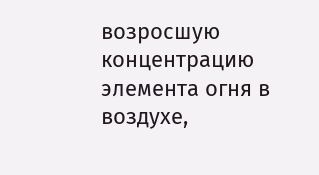возросшую концентрацию элемента огня в воздухе,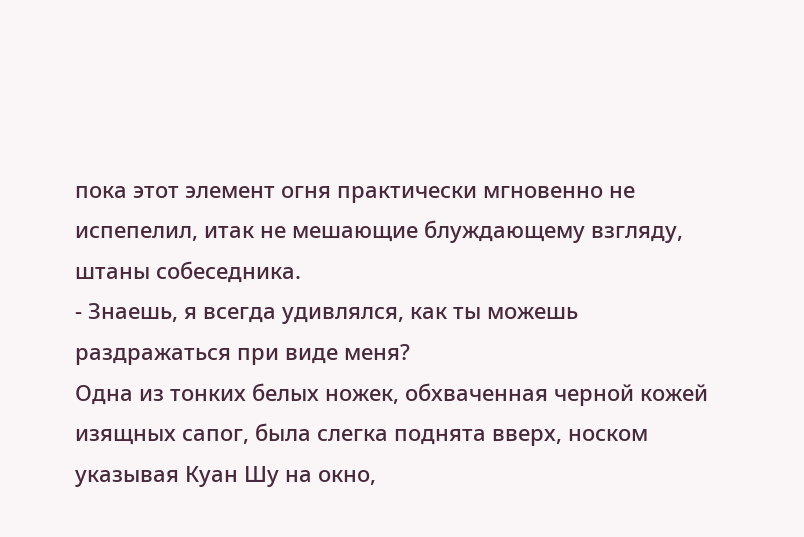пока этот элемент огня практически мгновенно не испепелил, итак не мешающие блуждающему взгляду, штаны собеседника.
- Знаешь, я всегда удивлялся, как ты можешь раздражаться при виде меня?
Одна из тонких белых ножек, обхваченная черной кожей изящных сапог, была слегка поднята вверх, носком указывая Куан Шу на окно,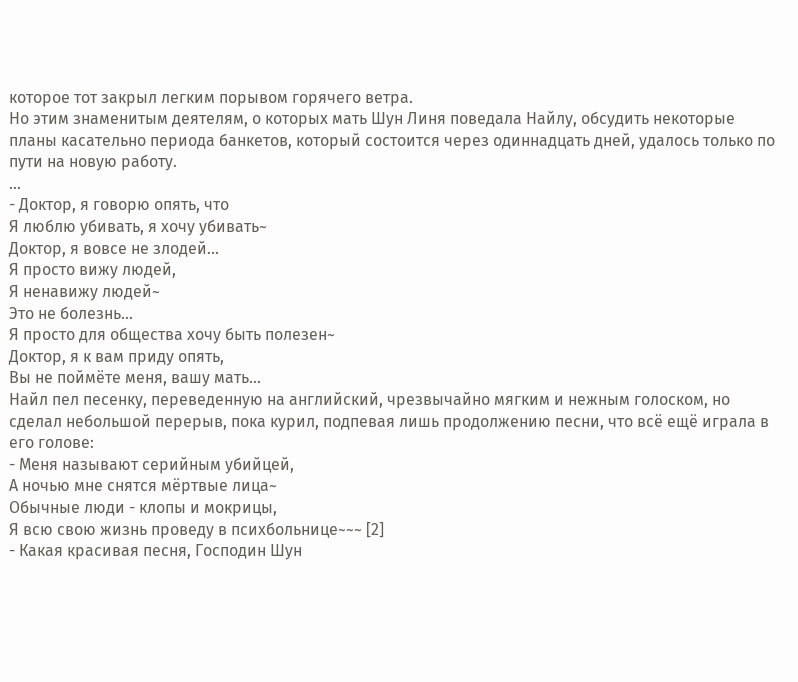которое тот закрыл легким порывом горячего ветра.
Но этим знаменитым деятелям, о которых мать Шун Линя поведала Найлу, обсудить некоторые планы касательно периода банкетов, который состоится через одиннадцать дней, удалось только по пути на новую работу.
...
- Доктор, я говорю опять, что
Я люблю убивать, я хочу убивать~
Доктор, я вовсе не злодей...
Я просто вижу людей,
Я ненавижу людей~
Это не болезнь...
Я просто для общества хочу быть полезен~
Доктор, я к вам приду опять,
Вы не поймёте меня, вашу мать...
Найл пел песенку, переведенную на английский, чрезвычайно мягким и нежным голоском, но сделал небольшой перерыв, пока курил, подпевая лишь продолжению песни, что всё ещё играла в его голове:
- Меня называют серийным убийцей,
А ночью мне снятся мёртвые лица~
Обычные люди - клопы и мокрицы,
Я всю свою жизнь проведу в психбольнице~~~ [2]
- Какая красивая песня, Господин Шун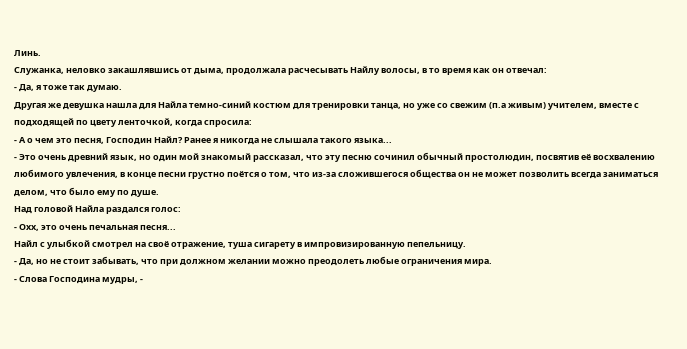Линь.
Служанка, неловко закашлявшись от дыма, продолжала расчесывать Найлу волосы, в то время как он отвечал:
- Да, я тоже так думаю.
Другая же девушка нашла для Найла темно-синий костюм для тренировки танца, но уже со свежим (п.а живым) учителем, вместе с подходящей по цвету ленточкой, когда спросила:
- А о чем это песня, Господин Найл? Ранее я никогда не слышала такого языка...
- Это очень древний язык, но один мой знакомый рассказал, что эту песню сочинил обычный простолюдин, посвятив её восхвалению любимого увлечения, в конце песни грустно поётся о том, что из-за сложившегося общества он не может позволить всегда заниматься делом, что было ему по душе.
Над головой Найла раздался голос:
- Охх, это очень печальная песня...
Найл с улыбкой смотрел на своё отражение, туша сигарету в импровизированную пепельницу.
- Да, но не стоит забывать, что при должном желании можно преодолеть любые ограничения мира.
- Слова Господина мудры, -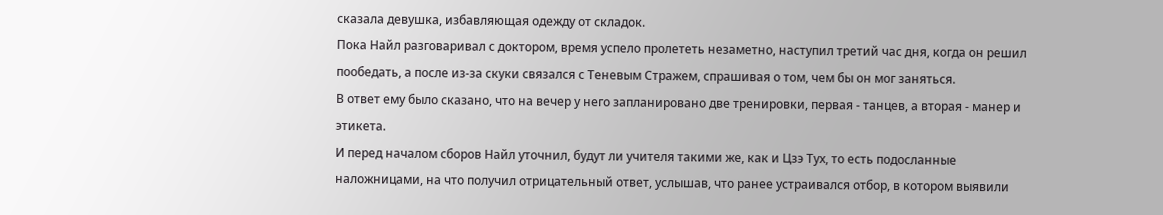сказала девушка, избавляющая одежду от складок.
Пока Найл разговаривал с доктором, время успело пролететь незаметно, наступил третий час дня, когда он решил пообедать, а после из-за скуки связался с Теневым Стражем, спрашивая о том, чем бы он мог заняться.
В ответ ему было сказано, что на вечер у него запланировано две тренировки, первая - танцев, а вторая - манер и этикета.
И перед началом сборов Найл уточнил, будут ли учителя такими же, как и Цзэ Тух, то есть подосланные наложницами, на что получил отрицательный ответ, услышав, что ранее устраивался отбор, в котором выявили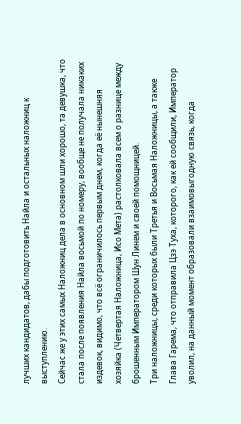лучших кандидатов, дабы подготовить Найла и остальных наложниц к выступлению.
Сейчас же у этих самых Наложниц дела в основном шли хорошо, та девушка, что стала после появления Найла восьмой по номеру, вообще не получала никаких издевок, видимо, что всё ограничилось первым днем, когда её нынешняя хозяйка (Четвертая Наложница, Исо Мета) растолковала всем о разнице между брошенным Императором Шун Линем и своей помощницей.
Три наложницы, среди которых были Третья и Восьмая Наложницы, а также Глава Гарема, что отправила Цзэ Туха, которого, как ей сообщили, Император уволил, на данный момент образовали взаимовыгодную связь, когда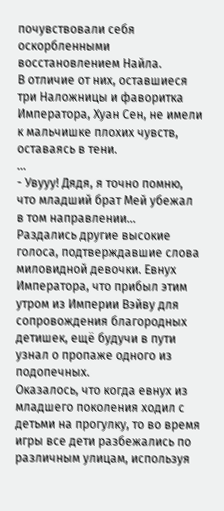почувствовали себя оскорбленными восстановлением Найла.
В отличие от них, оставшиеся три Наложницы и фаворитка Императора, Хуан Сен, не имели к мальчишке плохих чувств, оставаясь в тени.
...
- Увууу! Дядя, я точно помню, что младший брат Мей убежал в том направлении...
Раздались другие высокие голоса, подтверждавшие слова миловидной девочки. Евнух Императора, что прибыл этим утром из Империи Вэйву для сопровождения благородных детишек, ещё будучи в пути узнал о пропаже одного из подопечных.
Оказалось, что когда евнух из младшего поколения ходил с детьми на прогулку, то во время игры все дети разбежались по различным улицам, используя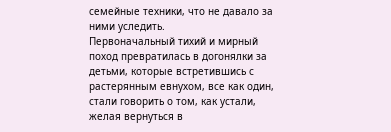семейные техники, что не давало за ними уследить.
Первоначальный тихий и мирный поход превратилась в догонялки за детьми, которые встретившись с растерянным евнухом, все как один, стали говорить о том, как устали, желая вернуться в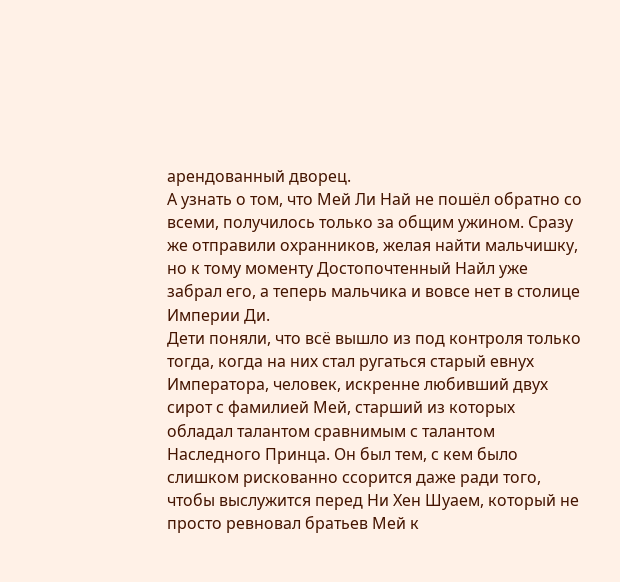арендованный дворец.
А узнать о том, что Мей Ли Най не пошёл обратно со всеми, получилось только за общим ужином. Сразу же отправили охранников, желая найти мальчишку, но к тому моменту Достопочтенный Найл уже забрал его, а теперь мальчика и вовсе нет в столице Империи Ди.
Дети поняли, что всё вышло из под контроля только тогда, когда на них стал ругаться старый евнух Императора, человек, искренне любивший двух сирот с фамилией Мей, старший из которых обладал талантом сравнимым с талантом Наследного Принца. Он был тем, с кем было слишком рискованно ссорится даже ради того, чтобы выслужится перед Ни Хен Шуаем, который не просто ревновал братьев Мей к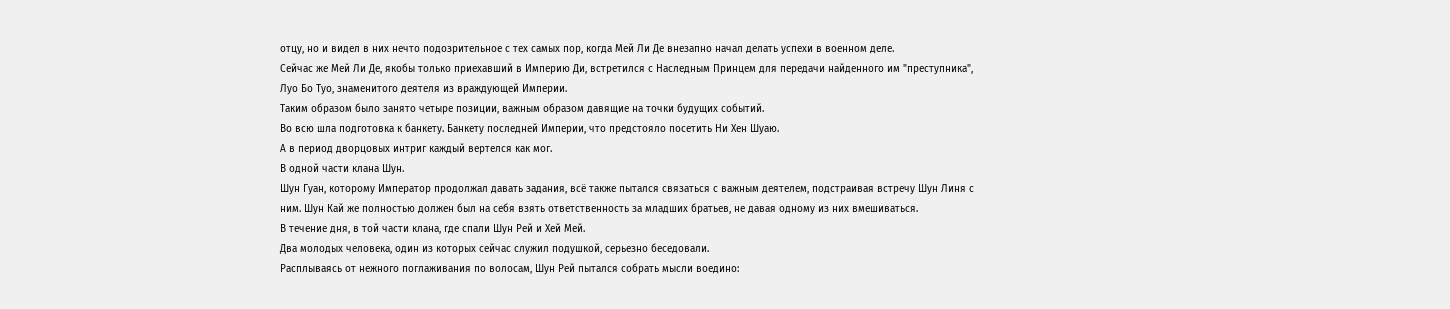отцу, но и видел в них нечто подозрительное с тех самых пор, когда Мей Ли Де внезапно начал делать успехи в военном деле.
Сейчас же Мей Ли Де, якобы только приехавший в Империю Ди, встретился с Наследным Принцем для передачи найденного им "преступника", Луо Бо Туо, знаменитого деятеля из враждующей Империи.
Таким образом было занято четыре позиции, важным образом давящие на точки будущих событий.
Во всю шла подготовка к банкету. Банкету последней Империи, что предстояло посетить Ни Хен Шуаю.
А в период дворцовых интриг каждый вертелся как мог.
В одной части клана Шун.
Шун Гуан, которому Император продолжал давать задания, всё также пытался связаться с важным деятелем, подстраивая встречу Шун Линя с ним. Шун Кай же полностью должен был на себя взять ответственность за младших братьев, не давая одному из них вмешиваться.
В течение дня, в той части клана, где спали Шун Рей и Хей Мей.
Два молодых человека, один из которых сейчас служил подушкой, серьезно беседовали.
Расплываясь от нежного поглаживания по волосам, Шун Рей пытался собрать мысли воедино: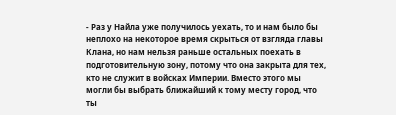- Раз у Найла уже получилось уехать, то и нам было бы неплохо на некоторое время скрыться от взгляда главы Клана, но нам нельзя раньше остальных поехать в подготовительную зону, потому что она закрыта для тех, кто не служит в войсках Империи. Вместо этого мы могли бы выбрать ближайший к тому месту город, что ты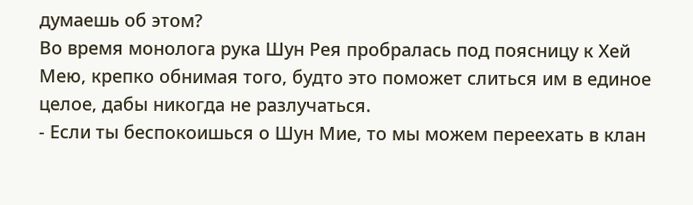думаешь об этом?
Во время монолога рука Шун Рея пробралась под поясницу к Хей Мею, крепко обнимая того, будто это поможет слиться им в единое целое, дабы никогда не разлучаться.
- Если ты беспокоишься о Шун Мие, то мы можем переехать в клан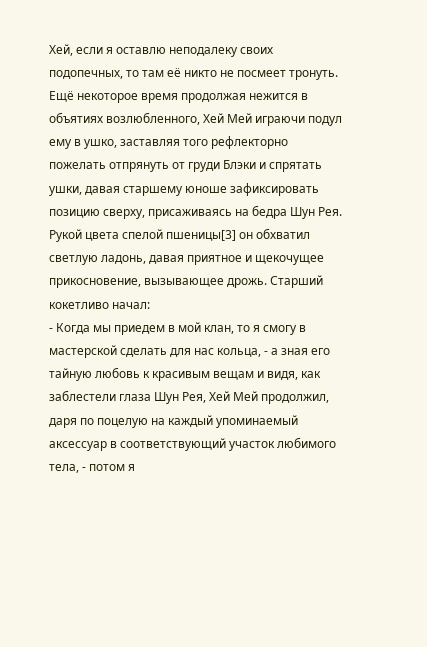Хей, если я оставлю неподалеку своих подопечных, то там её никто не посмеет тронуть.
Ещё некоторое время продолжая нежится в объятиях возлюбленного, Хей Мей играючи подул ему в ушко, заставляя того рефлекторно пожелать отпрянуть от груди Блэки и спрятать ушки, давая старшему юноше зафиксировать позицию сверху, присаживаясь на бедра Шун Рея.
Рукой цвета спелой пшеницы[3] он обхватил светлую ладонь, давая приятное и щекочущее прикосновение, вызывающее дрожь. Старший кокетливо начал:
- Когда мы приедем в мой клан, то я смогу в мастерской сделать для нас кольца, - а зная его тайную любовь к красивым вещам и видя, как заблестели глаза Шун Рея, Хей Мей продолжил, даря по поцелую на каждый упоминаемый аксессуар в соответствующий участок любимого тела, - потом я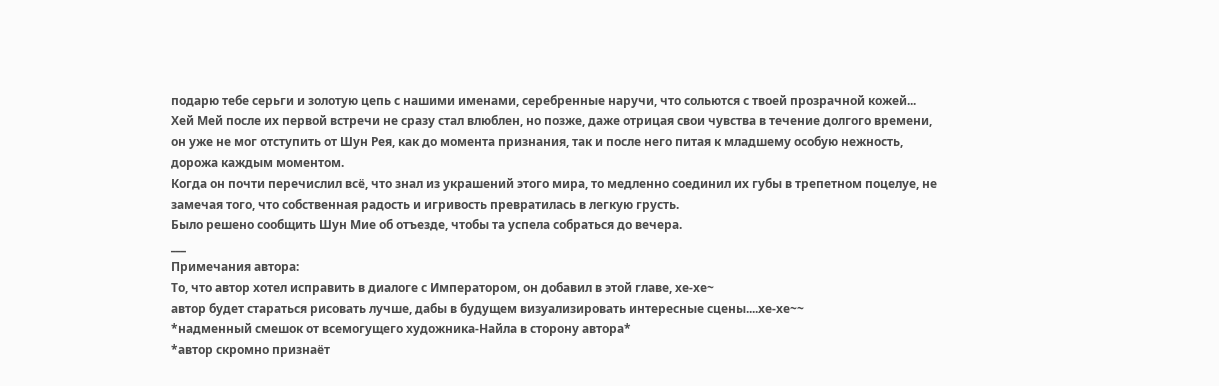подарю тебе серьги и золотую цепь с нашими именами, серебренные наручи, что сольются с твоей прозрачной кожей...
Хей Мей после их первой встречи не сразу стал влюблен, но позже, даже отрицая свои чувства в течение долгого времени, он уже не мог отступить от Шун Рея, как до момента признания, так и после него питая к младшему особую нежность, дорожа каждым моментом.
Когда он почти перечислил всё, что знал из украшений этого мира, то медленно соединил их губы в трепетном поцелуе, не замечая того, что собственная радость и игривость превратилась в легкую грусть.
Было решено сообщить Шун Мие об отъезде, чтобы та успела собраться до вечера.
___
Примечания автора:
То, что автор хотел исправить в диалоге с Императором, он добавил в этой главе, хе-хе~
автор будет стараться рисовать лучше, дабы в будущем визуализировать интересные сцены....хе-хе~~
*надменный смешок от всемогущего художника-Найла в сторону автора*
*автор скромно признаёт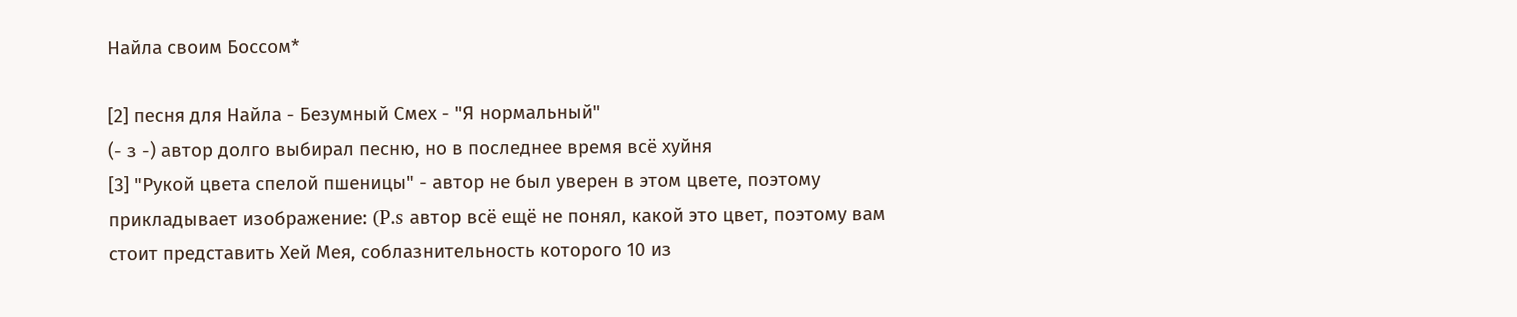Найла своим Боссом*

[2] песня для Найла - Безумный Смех - "Я нормальный"
(- з -) автор долго выбирал песню, но в последнее время всё хуйня
[3] "Рукой цвета спелой пшеницы" - автор не был уверен в этом цвете, поэтому прикладывает изображение: (P.s автор всё ещё не понял, какой это цвет, поэтому вам стоит представить Хей Мея, соблазнительность которого 10 из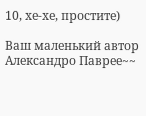10, хе-хе, простите)

Ваш маленький автор
Александро Паврее~~